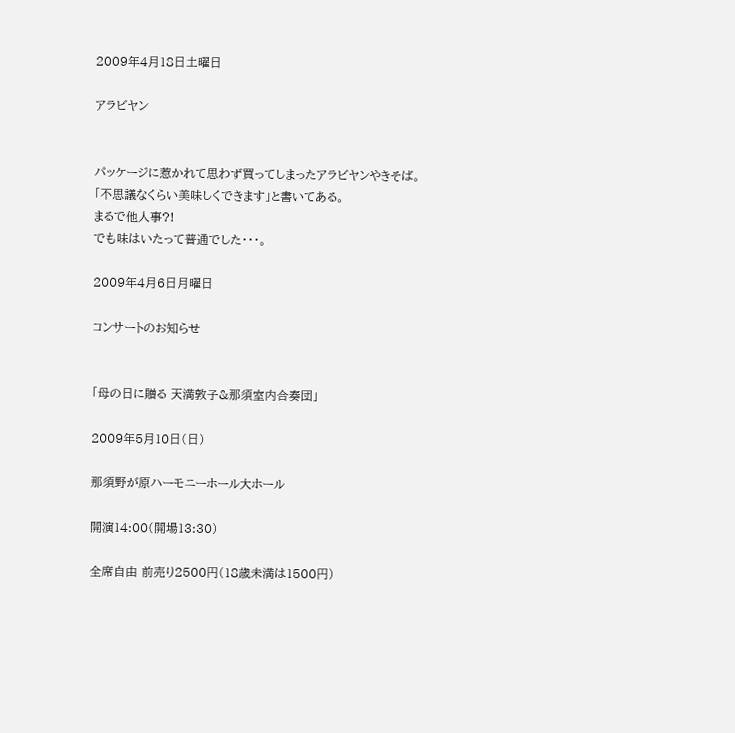2009年4月18日土曜日

アラビヤン


パッケージに惹かれて思わず買ってしまったアラビヤンやきそば。
「不思議なくらい美味しくできます」と書いてある。
まるで他人事?!
でも味はいたって普通でした・・・。

2009年4月6日月曜日

コンサートのお知らせ


「母の日に贈る 天満敦子&那須室内合奏団」

2009年5月10日(日)

那須野が原ハーモニーホール大ホール

開演14:00(開場13:30)

全席自由 前売り2500円(18歳未満は1500円)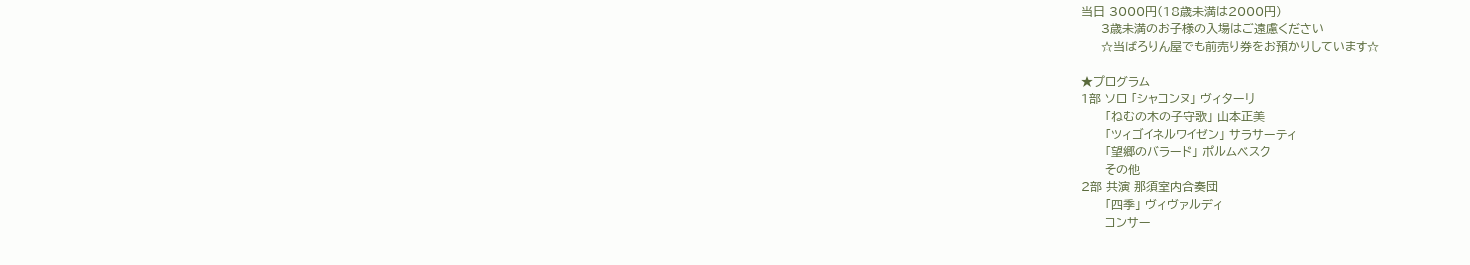当日 3000円(18歳未満は2000円)
     3歳未満のお子様の入場はご遠慮ください
     ☆当ばろりん屋でも前売り券をお預かりしています☆

★プログラム
1部 ソロ 「シャコンヌ」 ヴィターリ
      「ねむの木の子守歌」 山本正美
      「ツィゴイネルワイゼン」 サラサーティ
      「望郷のバラード」 ポルムベスク
      その他
2部 共演 那須室内合奏団
      「四季」 ヴィヴァルディ
      コンサー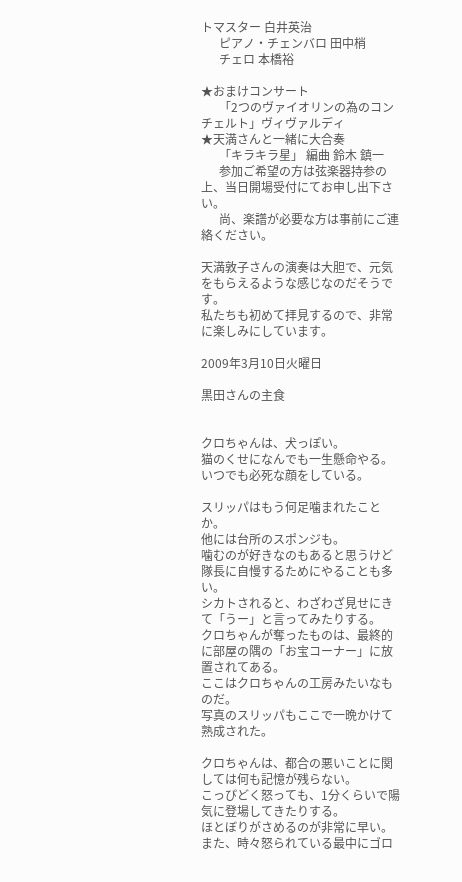トマスター 白井英治
      ピアノ・チェンバロ 田中梢
      チェロ 本橋裕

★おまけコンサート
      「2つのヴァイオリンの為のコンチェルト」ヴィヴァルディ
★天満さんと一緒に大合奏
      「キラキラ星」 編曲 鈴木 鎮一
      参加ご希望の方は弦楽器持参の上、当日開場受付にてお申し出下さい。
      尚、楽譜が必要な方は事前にご連絡ください。

天満敦子さんの演奏は大胆で、元気をもらえるような感じなのだそうです。
私たちも初めて拝見するので、非常に楽しみにしています。

2009年3月10日火曜日

黒田さんの主食


クロちゃんは、犬っぽい。
猫のくせになんでも一生懸命やる。
いつでも必死な顔をしている。

スリッパはもう何足噛まれたことか。
他には台所のスポンジも。
噛むのが好きなのもあると思うけど
隊長に自慢するためにやることも多い。
シカトされると、わざわざ見せにきて「うー」と言ってみたりする。
クロちゃんが奪ったものは、最終的に部屋の隅の「お宝コーナー」に放置されてある。
ここはクロちゃんの工房みたいなものだ。
写真のスリッパもここで一晩かけて熟成された。

クロちゃんは、都合の悪いことに関しては何も記憶が残らない。
こっぴどく怒っても、1分くらいで陽気に登場してきたりする。
ほとぼりがさめるのが非常に早い。
また、時々怒られている最中にゴロ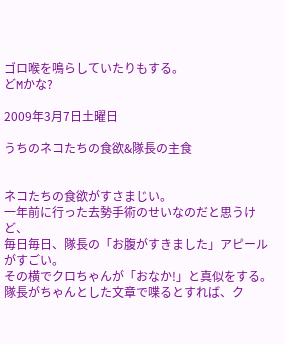ゴロ喉を鳴らしていたりもする。
どMかな?

2009年3月7日土曜日

うちのネコたちの食欲&隊長の主食


ネコたちの食欲がすさまじい。
一年前に行った去勢手術のせいなのだと思うけど、
毎日毎日、隊長の「お腹がすきました」アピールがすごい。
その横でクロちゃんが「おなか!」と真似をする。
隊長がちゃんとした文章で喋るとすれば、ク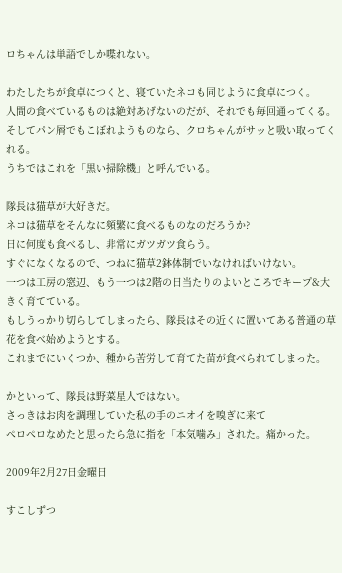ロちゃんは単語でしか喋れない。

わたしたちが食卓につくと、寝ていたネコも同じように食卓につく。
人間の食べているものは絶対あげないのだが、それでも毎回通ってくる。
そしてパン屑でもこぼれようものなら、クロちゃんがサッと吸い取ってくれる。
うちではこれを「黒い掃除機」と呼んでいる。

隊長は猫草が大好きだ。
ネコは猫草をそんなに頻繁に食べるものなのだろうか?
日に何度も食べるし、非常にガツガツ食らう。
すぐになくなるので、つねに猫草2鉢体制でいなければいけない。
一つは工房の窓辺、もう一つは2階の日当たりのよいところでキープ&大きく育てている。
もしうっかり切らしてしまったら、隊長はその近くに置いてある普通の草花を食べ始めようとする。
これまでにいくつか、種から苦労して育てた苗が食べられてしまった。

かといって、隊長は野菜星人ではない。
さっきはお肉を調理していた私の手のニオイを嗅ぎに来て
ペロペロなめたと思ったら急に指を「本気噛み」された。痛かった。

2009年2月27日金曜日

すこしずつ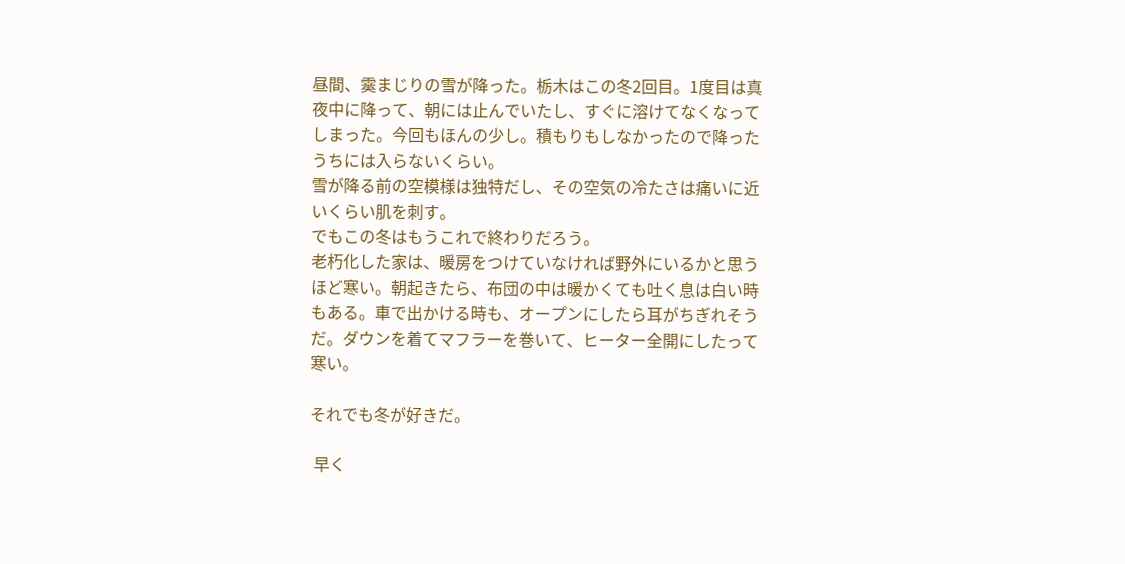昼間、霙まじりの雪が降った。栃木はこの冬2回目。1度目は真夜中に降って、朝には止んでいたし、すぐに溶けてなくなってしまった。今回もほんの少し。積もりもしなかったので降ったうちには入らないくらい。
雪が降る前の空模様は独特だし、その空気の冷たさは痛いに近いくらい肌を刺す。
でもこの冬はもうこれで終わりだろう。
老朽化した家は、暖房をつけていなければ野外にいるかと思うほど寒い。朝起きたら、布団の中は暖かくても吐く息は白い時もある。車で出かける時も、オープンにしたら耳がちぎれそうだ。ダウンを着てマフラーを巻いて、ヒーター全開にしたって寒い。

それでも冬が好きだ。

 早く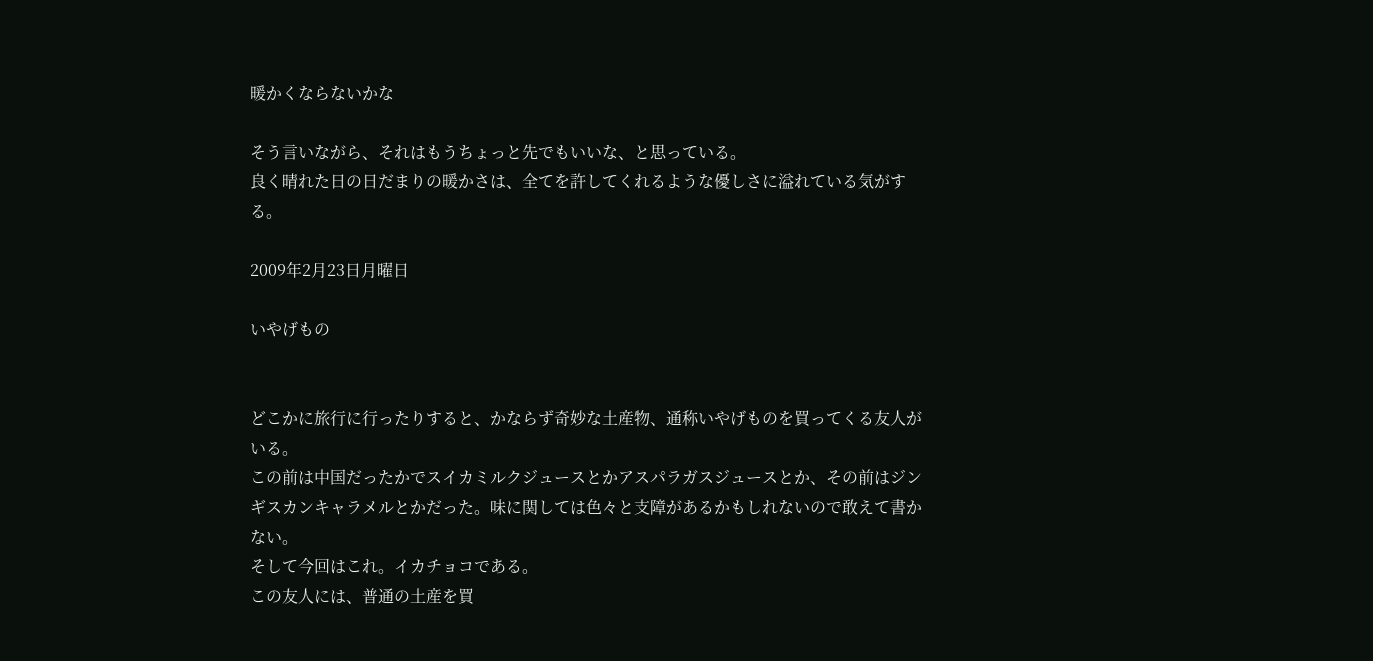暖かくならないかな

そう言いながら、それはもうちょっと先でもいいな、と思っている。
良く晴れた日の日だまりの暖かさは、全てを許してくれるような優しさに溢れている気がする。

2009年2月23日月曜日

いやげもの


どこかに旅行に行ったりすると、かならず奇妙な土産物、通称いやげものを買ってくる友人がいる。
この前は中国だったかでスイカミルクジュースとかアスパラガスジュースとか、その前はジンギスカンキャラメルとかだった。味に関しては色々と支障があるかもしれないので敢えて書かない。
そして今回はこれ。イカチョコである。
この友人には、普通の土産を買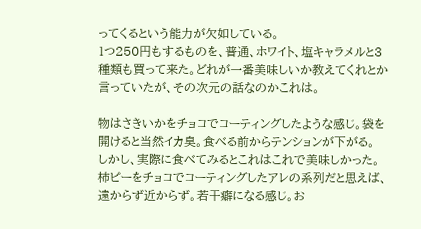ってくるという能力が欠如している。
1つ250円もするものを、普通、ホワイト、塩キャラメルと3種類も買って来た。どれが一番美味しいか教えてくれとか言っていたが、その次元の話なのかこれは。

物はさきいかをチョコでコーティングしたような感じ。袋を開けると当然イカ臭。食べる前からテンションが下がる。
しかし、実際に食べてみるとこれはこれで美味しかった。柿ピーをチョコでコーティングしたアレの系列だと思えば、遠からず近からず。若干癖になる感じ。お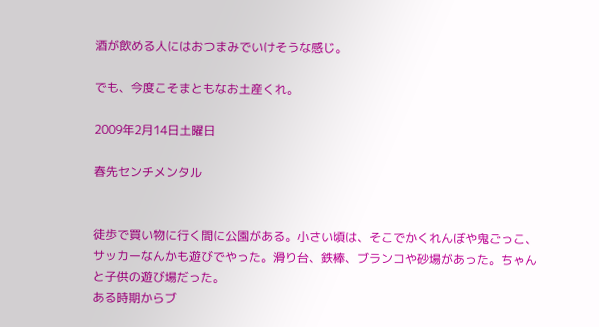酒が飲める人にはおつまみでいけそうな感じ。

でも、今度こそまともなお土産くれ。

2009年2月14日土曜日

春先センチメンタル


徒歩で買い物に行く間に公園がある。小さい頃は、そこでかくれんぼや鬼ごっこ、サッカーなんかも遊びでやった。滑り台、鉄棒、ブランコや砂場があった。ちゃんと子供の遊び場だった。
ある時期からブ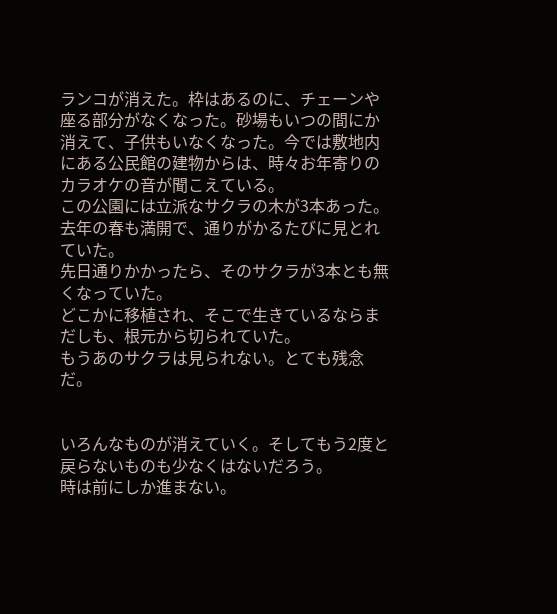ランコが消えた。枠はあるのに、チェーンや座る部分がなくなった。砂場もいつの間にか消えて、子供もいなくなった。今では敷地内にある公民館の建物からは、時々お年寄りのカラオケの音が聞こえている。
この公園には立派なサクラの木が3本あった。去年の春も満開で、通りがかるたびに見とれていた。
先日通りかかったら、そのサクラが3本とも無くなっていた。
どこかに移植され、そこで生きているならまだしも、根元から切られていた。
もうあのサクラは見られない。とても残念だ。


いろんなものが消えていく。そしてもう2度と戻らないものも少なくはないだろう。
時は前にしか進まない。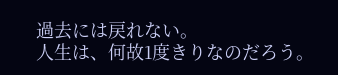過去には戻れない。
人生は、何故1度きりなのだろう。